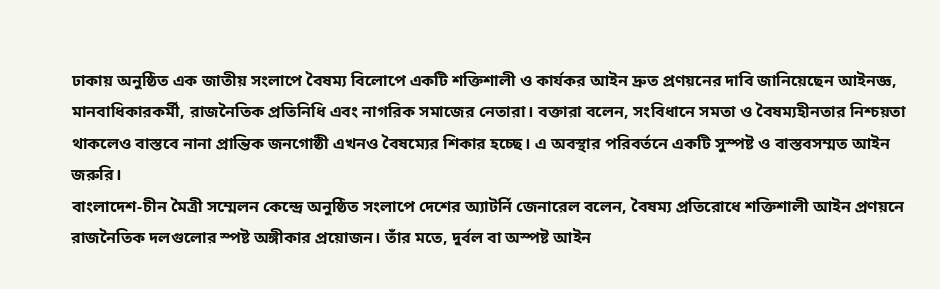ঢাকায় অনুষ্ঠিত এক জাতীয় সংলাপে বৈষম্য বিলোপে একটি শক্তিশালী ও কার্যকর আইন দ্রুত প্রণয়নের দাবি জানিয়েছেন আইনজ্ঞ, মানবাধিকারকর্মী, রাজনৈতিক প্রতিনিধি এবং নাগরিক সমাজের নেতারা। বক্তারা বলেন, সংবিধানে সমতা ও বৈষম্যহীনতার নিশ্চয়তা থাকলেও বাস্তবে নানা প্রান্তিক জনগোষ্ঠী এখনও বৈষম্যের শিকার হচ্ছে। এ অবস্থার পরিবর্তনে একটি সুস্পষ্ট ও বাস্তবসম্মত আইন জরুরি।
বাংলাদেশ-চীন মৈত্রী সম্মেলন কেন্দ্রে অনুষ্ঠিত সংলাপে দেশের অ্যাটর্নি জেনারেল বলেন, বৈষম্য প্রতিরোধে শক্তিশালী আইন প্রণয়নে রাজনৈতিক দলগুলোর স্পষ্ট অঙ্গীকার প্রয়োজন। তাঁর মতে, দুর্বল বা অস্পষ্ট আইন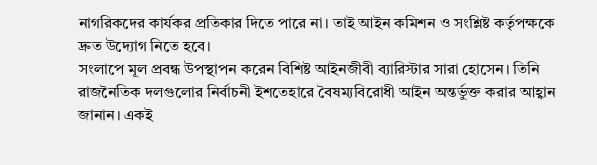নাগরিকদের কার্যকর প্রতিকার দিতে পারে না। তাই আইন কমিশন ও সংশ্লিষ্ট কর্তৃপক্ষকে দ্রুত উদ্যোগ নিতে হবে।
সংলাপে মূল প্রবন্ধ উপস্থাপন করেন বিশিষ্ট আইনজীবী ব্যারিস্টার সারা হোসেন। তিনি রাজনৈতিক দলগুলোর নির্বাচনী ইশতেহারে বৈষম্যবিরোধী আইন অন্তর্ভুক্ত করার আহ্বান জানান। একই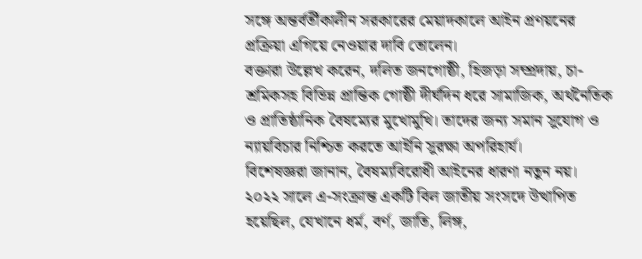সঙ্গে অন্তর্বর্তীকালীন সরকারের মেয়াদকালে আইন প্রণয়নের প্রক্রিয়া এগিয়ে নেওয়ার দাবি তোলেন।
বক্তারা উল্লেখ করেন, দলিত জনগোষ্ঠী, হিজড়া সম্প্রদায়, চা-শ্রমিকসহ বিভিন্ন প্রান্তিক গোষ্ঠী দীর্ঘদিন ধরে সামাজিক, অর্থনৈতিক ও প্রাতিষ্ঠানিক বৈষম্যের মুখোমুখি। তাদের জন্য সমান সুযোগ ও ন্যায়বিচার নিশ্চিত করতে আইনি সুরক্ষা অপরিহার্য।
বিশেষজ্ঞরা জানান, বৈষম্যবিরোধী আইনের ধারণা নতুন নয়। ২০২২ সালে এ-সংক্রান্ত একটি বিল জাতীয় সংসদে উত্থাপিত হয়েছিল, যেখানে ধর্ম, বর্ণ, জাতি, লিঙ্গ,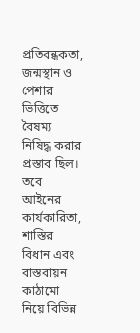প্রতিবন্ধকতা, জন্মস্থান ও পেশার ভিত্তিতে বৈষম্য নিষিদ্ধ করার প্রস্তাব ছিল। তবে আইনের কার্যকারিতা, শাস্তির বিধান এবং বাস্তবায়ন কাঠামো নিয়ে বিভিন্ন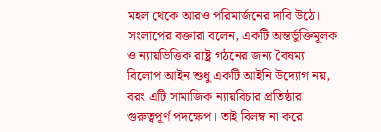মহল থেকে আরও পরিমার্জনের দাবি উঠে।
সংলাপের বক্তারা বলেন, একটি অন্তর্ভুক্তিমূলক ও ন্যায়ভিত্তিক রাষ্ট্র গঠনের জন্য বৈষম্য বিলোপ আইন শুধু একটি আইনি উদ্যোগ নয়, বরং এটি সামাজিক ন্যায়বিচার প্রতিষ্ঠার গুরুত্বপূর্ণ পদক্ষেপ। তাই বিলম্ব না করে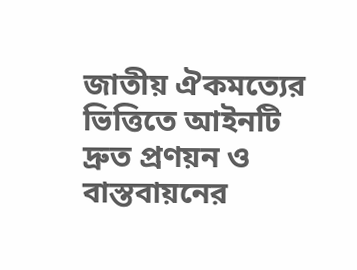জাতীয় ঐকমত্যের ভিত্তিতে আইনটি দ্রুত প্রণয়ন ও বাস্তবায়নের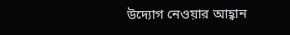উদ্যোগ নেওয়ার আহ্বান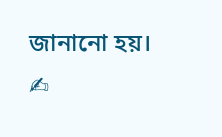জানানো হয়।
✍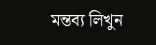মন্তব্য লিখুন